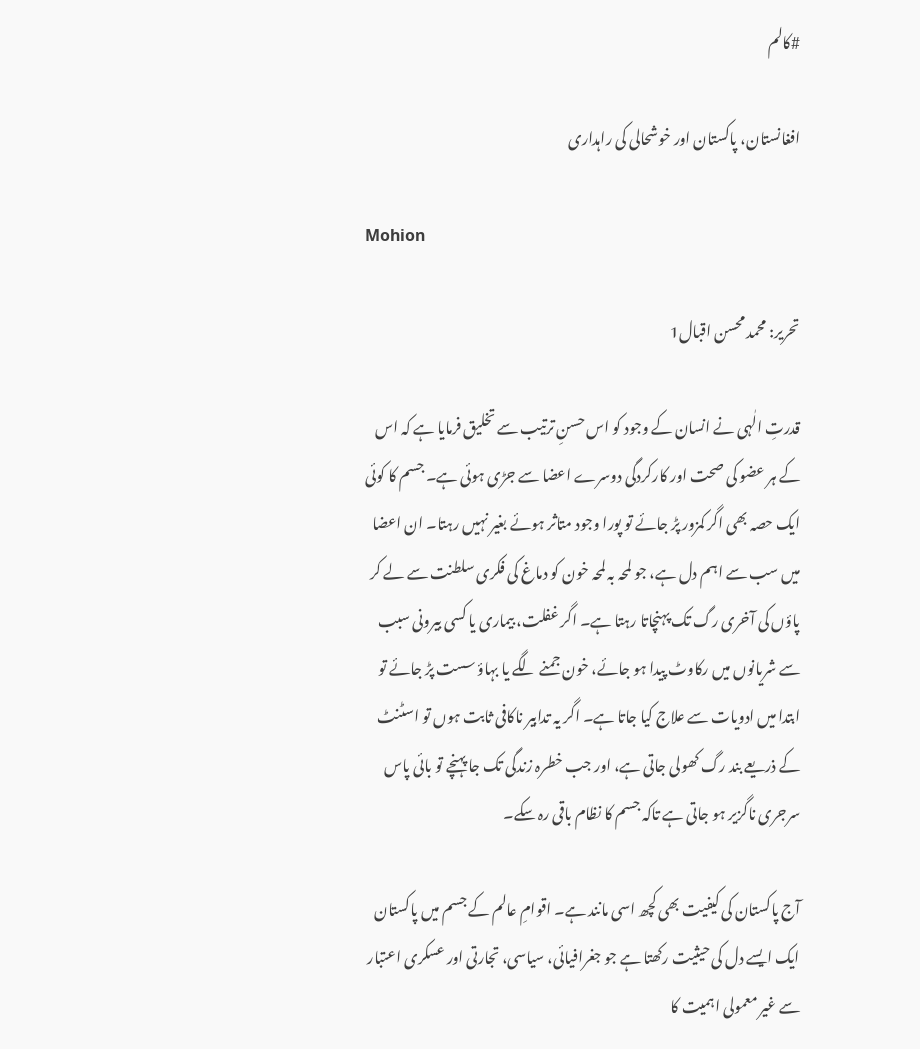#کالم

افغانستان، پاکستان اور خوشحالی کی راہداری

Mohion

تحریر: محمد محسن اقبال1

قدرتِ الٰہی نے انسان کے وجود کو اس حسنِ ترتیب سے تخلیق فرمایا ہے کہ اس کے ہر عضو کی صحت اور کارکردگی دوسرے اعضا سے جڑی ہوئی ہے۔ جسم کا کوئی ایک حصہ بھی اگر کمزور پڑ جائے تو پورا وجود متاثر ہوئے بغیر نہیں رہتا۔ ان اعضا میں سب سے اہم دل ہے، جو لمحہ بہ لمحہ خون کو دماغ کی فکری سلطنت سے لے کر پاؤں کی آخری رگ تک پہنچاتا رہتا ہے۔ اگر غفلت، بیماری یا کسی بیرونی سبب سے شریانوں میں رکاوٹ پیدا ہو جائے، خون جمنے لگے یا بہاؤ سست پڑ جائے تو ابتدا میں ادویات سے علاج کیا جاتا ہے۔ اگر یہ تدابیر ناکافی ثابت ہوں تو اسٹنٹ کے ذریعے بند رگ کھولی جاتی ہے، اور جب خطرہ زندگی تک جا پہنچے تو بائی پاس سرجری ناگزیر ہو جاتی ہے تاکہ جسم کا نظام باقی رہ سکے۔

آج پاکستان کی کیفیت بھی کچھ اسی مانند ہے۔ اقوامِ عالم کے جسم میں پاکستان ایک ایسے دل کی حیثیت رکھتا ہے جو جغرافیائی، سیاسی، تجارتی اور عسکری اعتبار سے غیر معمولی اہمیت کا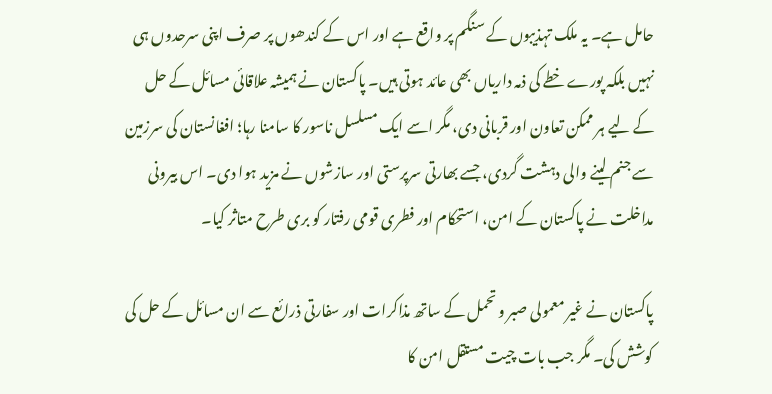حامل ہے۔ یہ ملک تہذیبوں کے سنگم پر واقع ہے اور اس کے کندھوں پر صرف اپنی سرحدوں ہی نہیں بلکہ پورے خطے کی ذمہ داریاں بھی عائد ہوتی ہیں۔ پاکستان نے ہمیشہ علاقائی مسائل کے حل کے لیے ہر ممکن تعاون اور قربانی دی، مگر اسے ایک مسلسل ناسور کا سامنا رہا؛ افغانستان کی سرزمین سے جنم لینے والی دہشت گردی، جسے بھارتی سرپرستی اور سازشوں نے مزید ہوا دی۔ اس بیرونی مداخلت نے پاکستان کے امن، استحکام اور فطری قومی رفتار کو بری طرح متاثر کیا۔

پاکستان نے غیر معمولی صبر و تحمل کے ساتھ مذاکرات اور سفارتی ذرائع سے ان مسائل کے حل کی کوشش کی۔ مگر جب بات چیت مستقل امن کا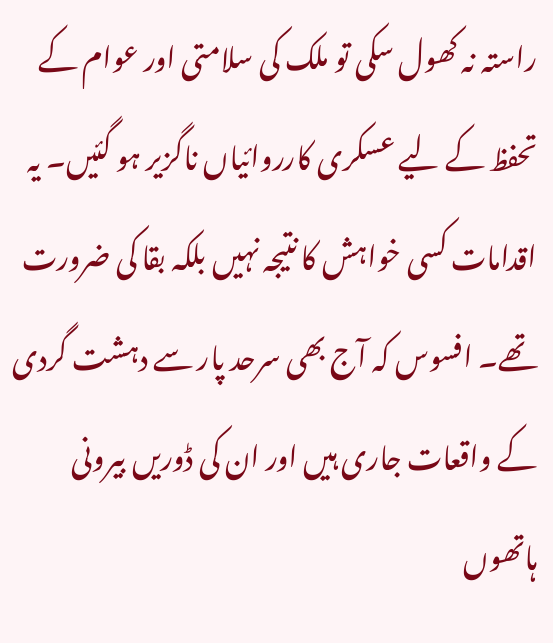راستہ نہ کھول سکی تو ملک کی سلامتی اور عوام کے تحفظ کے لیے عسکری کارروائیاں ناگزیر ہو گئیں۔ یہ اقدامات کسی خواہش کا نتیجہ نہیں بلکہ بقا کی ضرورت تھے۔ افسوس کہ آج بھی سرحد پار سے دہشت گردی کے واقعات جاری ہیں اور ان کی ڈوریں بیرونی ہاتھوں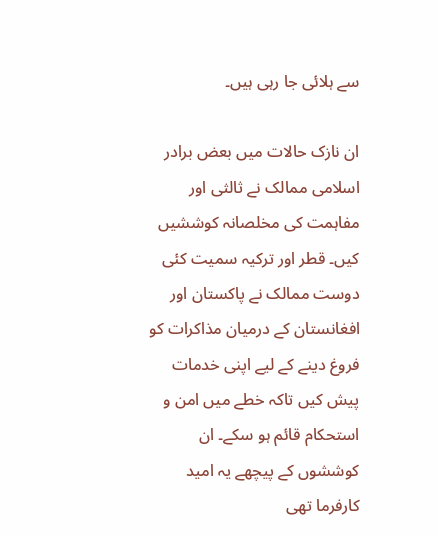سے ہلائی جا رہی ہیں۔

ان نازک حالات میں بعض برادر اسلامی ممالک نے ثالثی اور مفاہمت کی مخلصانہ کوششیں کیں۔ قطر اور ترکیہ سمیت کئی دوست ممالک نے پاکستان اور افغانستان کے درمیان مذاکرات کو فروغ دینے کے لیے اپنی خدمات پیش کیں تاکہ خطے میں امن و استحکام قائم ہو سکے۔ ان کوششوں کے پیچھے یہ امید کارفرما تھی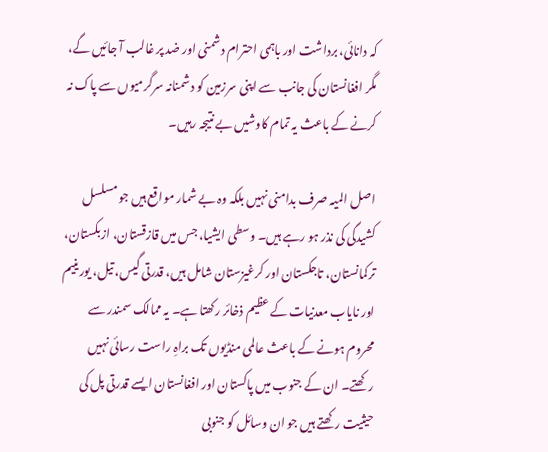کہ دانائی، برداشت اور باہمی احترام دشمنی اور ضد پر غالب آ جائیں گے، مگر افغانستان کی جانب سے اپنی سرزمین کو دشمنانہ سرگرمیوں سے پاک نہ کرنے کے باعث یہ تمام کاوشیں بے نتیجہ رہیں۔

اصل المیہ صرف بدامنی نہیں بلکہ وہ بے شمار مواقع ہیں جو مسلسل کشیدگی کی نذر ہو رہے ہیں۔ وسطی ایشیا، جس میں قازقستان، ازبکستان، ترکمانستان، تاجکستان اور کرغیزستان شامل ہیں، قدرتی گیس، تیل، یورینیم اور نایاب معدنیات کے عظیم ذخائر رکھتا ہے۔ یہ ممالک سمندر سے محروم ہونے کے باعث عالمی منڈیوں تک براہِ راست رسائی نہیں رکھتے۔ ان کے جنوب میں پاکستان اور افغانستان ایسے قدرتی پل کی حیثیت رکھتے ہیں جو ان وسائل کو جنوبی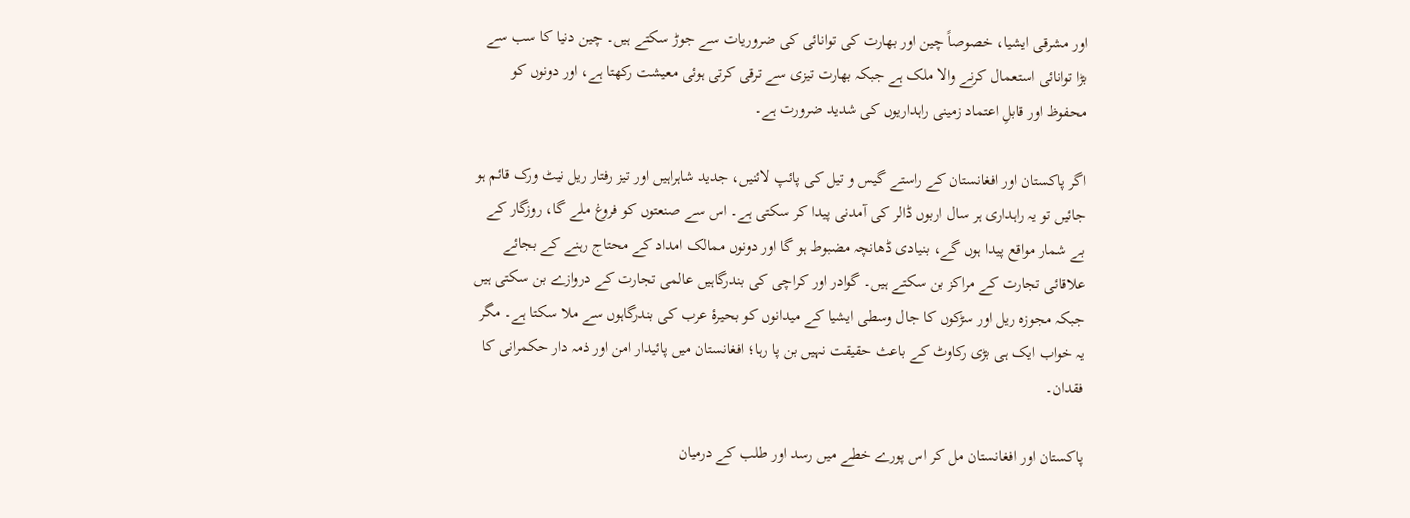اور مشرقی ایشیا، خصوصاً چین اور بھارت کی توانائی کی ضروریات سے جوڑ سکتے ہیں۔ چین دنیا کا سب سے بڑا توانائی استعمال کرنے والا ملک ہے جبکہ بھارت تیزی سے ترقی کرتی ہوئی معیشت رکھتا ہے، اور دونوں کو محفوظ اور قابلِ اعتماد زمینی راہداریوں کی شدید ضرورت ہے۔

اگر پاکستان اور افغانستان کے راستے گیس و تیل کی پائپ لائنیں، جدید شاہراہیں اور تیز رفتار ریل نیٹ ورک قائم ہو جائیں تو یہ راہداری ہر سال اربوں ڈالر کی آمدنی پیدا کر سکتی ہے۔ اس سے صنعتوں کو فروغ ملے گا، روزگار کے بے شمار مواقع پیدا ہوں گے، بنیادی ڈھانچہ مضبوط ہو گا اور دونوں ممالک امداد کے محتاج رہنے کے بجائے علاقائی تجارت کے مراکز بن سکتے ہیں۔ گوادر اور کراچی کی بندرگاہیں عالمی تجارت کے دروازے بن سکتی ہیں جبکہ مجوزہ ریل اور سڑکوں کا جال وسطی ایشیا کے میدانوں کو بحیرۂ عرب کی بندرگاہوں سے ملا سکتا ہے۔ مگر یہ خواب ایک ہی بڑی رکاوٹ کے باعث حقیقت نہیں بن پا رہا؛ افغانستان میں پائیدار امن اور ذمہ دار حکمرانی کا فقدان۔

پاکستان اور افغانستان مل کر اس پورے خطے میں رسد اور طلب کے درمیان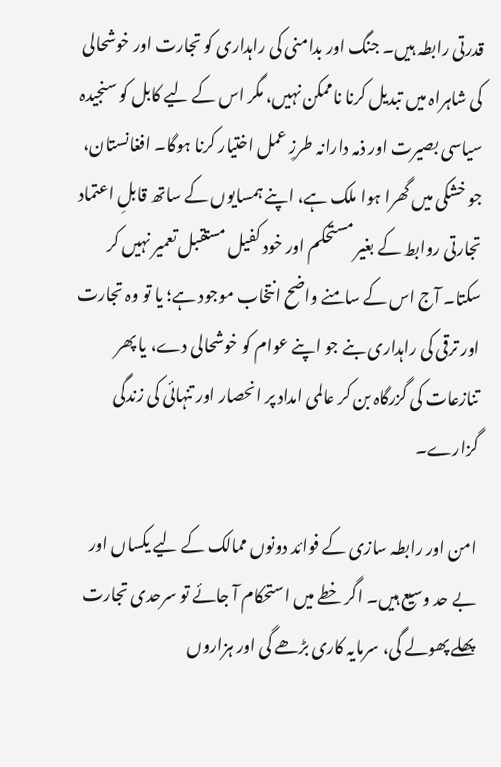قدرتی رابطہ ہیں۔ جنگ اور بدامنی کی راہداری کو تجارت اور خوشحالی کی شاہراہ میں تبدیل کرنا ناممکن نہیں، مگر اس کے لیے کابل کو سنجیدہ سیاسی بصیرت اور ذمہ دارانہ طرزِ عمل اختیار کرنا ہوگا۔ افغانستان، جو خشکی میں گھرا ہوا ملک ہے، اپنے ہمسایوں کے ساتھ قابلِ اعتماد تجارتی روابط کے بغیر مستحکم اور خود کفیل مستقبل تعمیر نہیں کر سکتا۔ آج اس کے سامنے واضح انتخاب موجود ہے؛ یا تو وہ تجارت اور ترقی کی راہداری بنے جو اپنے عوام کو خوشحالی دے، یا پھر تنازعات کی گزرگاہ بن کر عالمی امداد پر انحصار اور تنہائی کی زندگی گزارے۔

امن اور رابطہ سازی کے فوائد دونوں ممالک کے لیے یکساں اور بے حد وسیع ہیں۔ اگر خطے میں استحکام آ جائے تو سرحدی تجارت پھلے پھولے گی، سرمایہ کاری بڑھے گی اور ہزاروں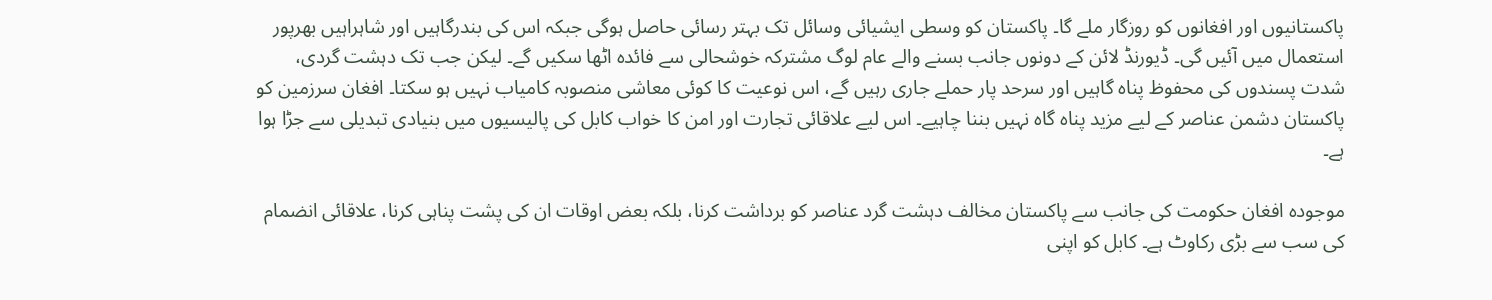پاکستانیوں اور افغانوں کو روزگار ملے گا۔ پاکستان کو وسطی ایشیائی وسائل تک بہتر رسائی حاصل ہوگی جبکہ اس کی بندرگاہیں اور شاہراہیں بھرپور استعمال میں آئیں گی۔ ڈیورنڈ لائن کے دونوں جانب بسنے والے عام لوگ مشترکہ خوشحالی سے فائدہ اٹھا سکیں گے۔ لیکن جب تک دہشت گردی، شدت پسندوں کی محفوظ پناہ گاہیں اور سرحد پار حملے جاری رہیں گے، اس نوعیت کا کوئی معاشی منصوبہ کامیاب نہیں ہو سکتا۔ افغان سرزمین کو پاکستان دشمن عناصر کے لیے مزید پناہ گاہ نہیں بننا چاہیے۔ اس لیے علاقائی تجارت اور امن کا خواب کابل کی پالیسیوں میں بنیادی تبدیلی سے جڑا ہوا ہے۔

موجودہ افغان حکومت کی جانب سے پاکستان مخالف دہشت گرد عناصر کو برداشت کرنا، بلکہ بعض اوقات ان کی پشت پناہی کرنا، علاقائی انضمام کی سب سے بڑی رکاوٹ ہے۔ کابل کو اپنی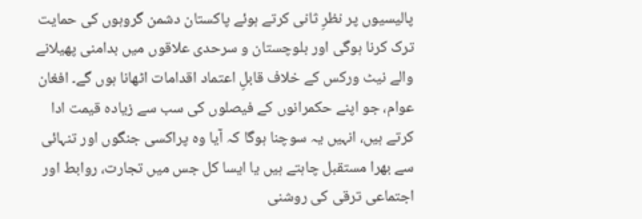پالیسیوں پر نظرِ ثانی کرتے ہوئے پاکستان دشمن گروہوں کی حمایت ترک کرنا ہوگی اور بلوچستان و سرحدی علاقوں میں بدامنی پھیلانے والے نیٹ ورکس کے خلاف قابلِ اعتماد اقدامات اٹھانا ہوں گے۔ افغان عوام، جو اپنے حکمرانوں کے فیصلوں کی سب سے زیادہ قیمت ادا کرتے ہیں، انہیں یہ سوچنا ہوگا کہ آیا وہ پراکسی جنگوں اور تنہائی سے بھرا مستقبل چاہتے ہیں یا ایسا کل جس میں تجارت، روابط اور اجتماعی ترقی کی روشنی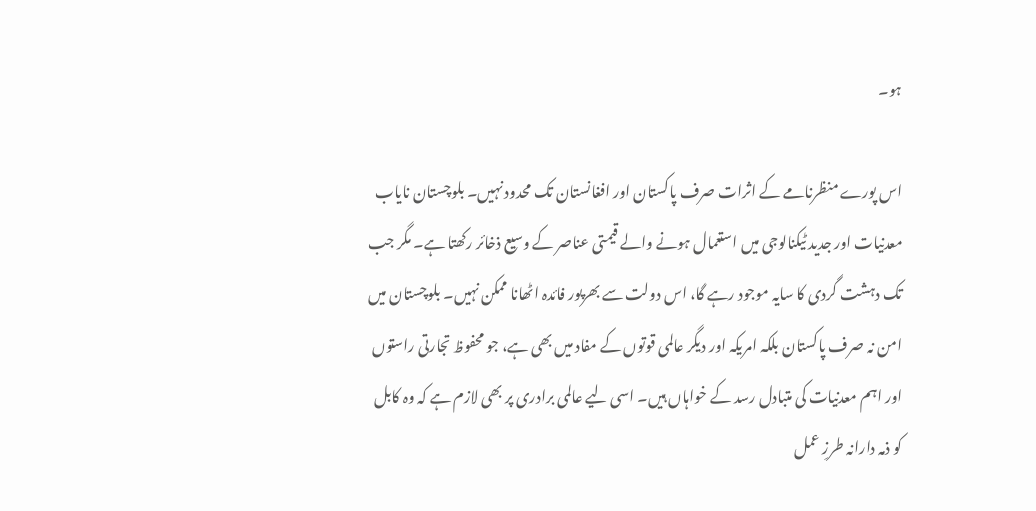ہو۔

اس پورے منظرنامے کے اثرات صرف پاکستان اور افغانستان تک محدود نہیں۔ بلوچستان نایاب معدنیات اور جدید ٹیکنالوجی میں استعمال ہونے والے قیمتی عناصر کے وسیع ذخائر رکھتا ہے۔ مگر جب تک دہشت گردی کا سایہ موجود رہے گا، اس دولت سے بھرپور فائدہ اٹھانا ممکن نہیں۔ بلوچستان میں امن نہ صرف پاکستان بلکہ امریکہ اور دیگر عالمی قوتوں کے مفاد میں بھی ہے، جو محفوظ تجارتی راستوں اور اہم معدنیات کی متبادل رسد کے خواہاں ہیں۔ اسی لیے عالمی برادری پر بھی لازم ہے کہ وہ کابل کو ذمہ دارانہ طرزِ عمل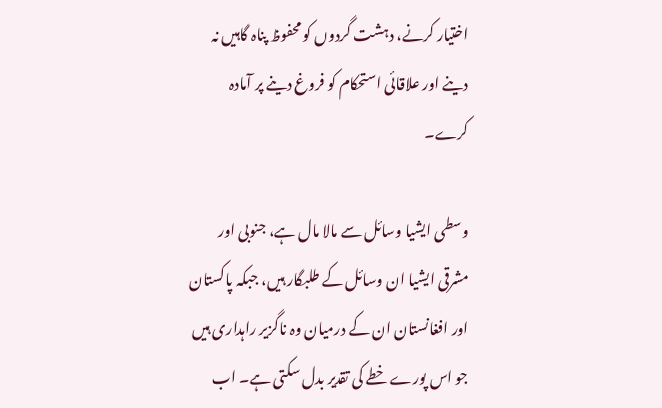اختیار کرنے، دہشت گردوں کو محفوظ پناہ گاہیں نہ دینے اور علاقائی استحکام کو فروغ دینے پر آمادہ کرے۔

وسطی ایشیا وسائل سے مالا مال ہے، جنوبی اور مشرقی ایشیا ان وسائل کے طلبگار ہیں، جبکہ پاکستان اور افغانستان ان کے درمیان وہ ناگزیر راہداری ہیں جو اس پورے خطے کی تقدیر بدل سکتی ہے۔ اب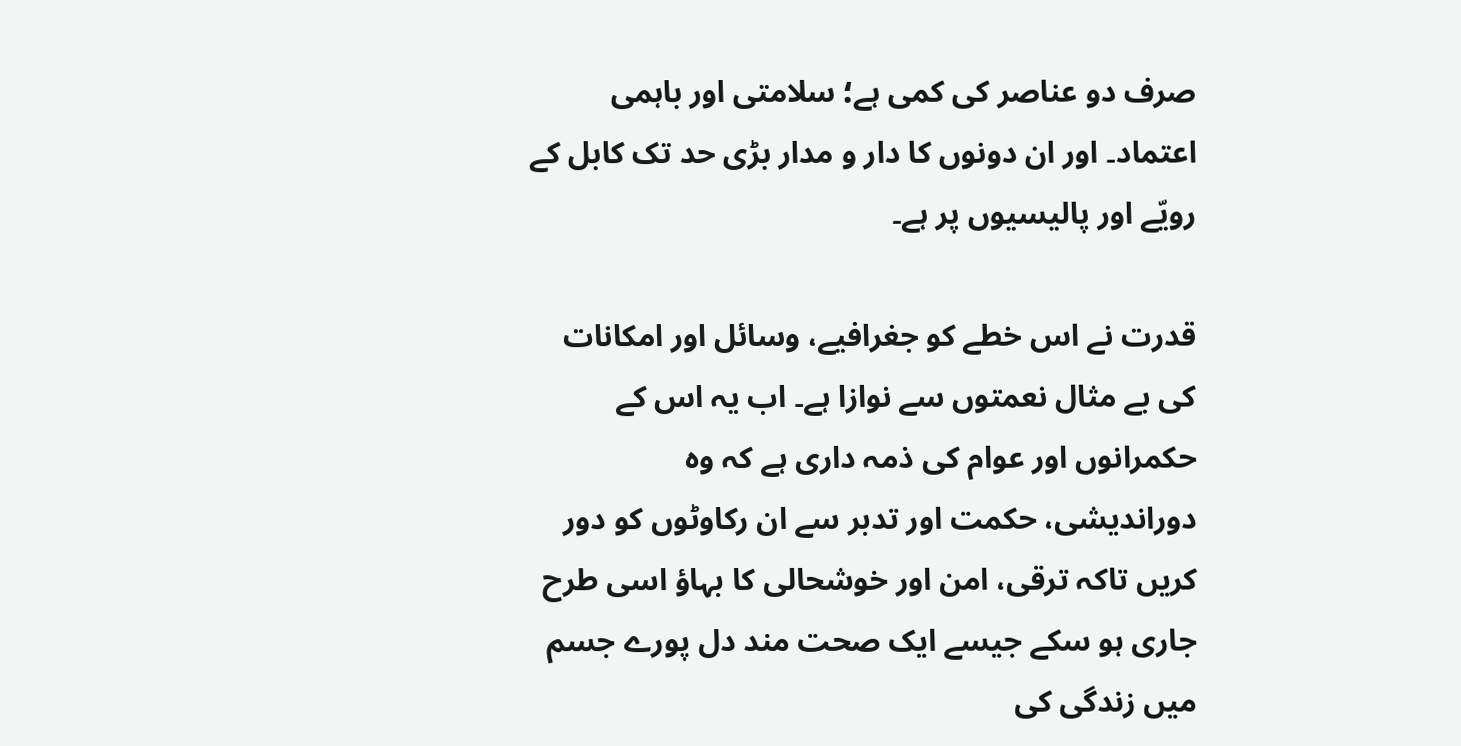صرف دو عناصر کی کمی ہے؛ سلامتی اور باہمی اعتماد۔ اور ان دونوں کا دار و مدار بڑی حد تک کابل کے رویّے اور پالیسیوں پر ہے۔

قدرت نے اس خطے کو جغرافیے، وسائل اور امکانات کی بے مثال نعمتوں سے نوازا ہے۔ اب یہ اس کے حکمرانوں اور عوام کی ذمہ داری ہے کہ وہ دوراندیشی، حکمت اور تدبر سے ان رکاوٹوں کو دور کریں تاکہ ترقی، امن اور خوشحالی کا بہاؤ اسی طرح جاری ہو سکے جیسے ایک صحت مند دل پورے جسم میں زندگی کی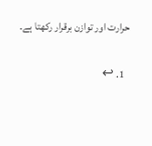حرارت اور توازن برقرار رکھتا ہے۔

  1. ↩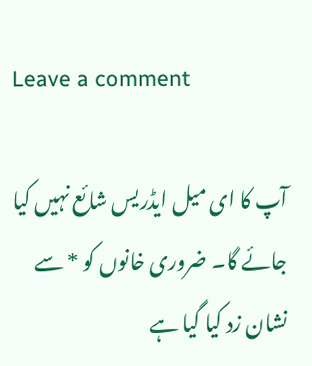Leave a comment

آپ کا ای میل ایڈریس شائع نہیں کیا جائے گا۔ ضروری خانوں کو * سے نشان زد کیا گیا ہے